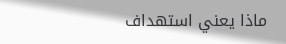ماذا يعني استهداف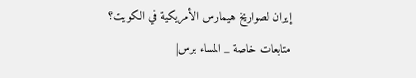إيران لصواريخ هيمارس الأمريكية في الكويت؟
متابعات خاصة _ المساء برس|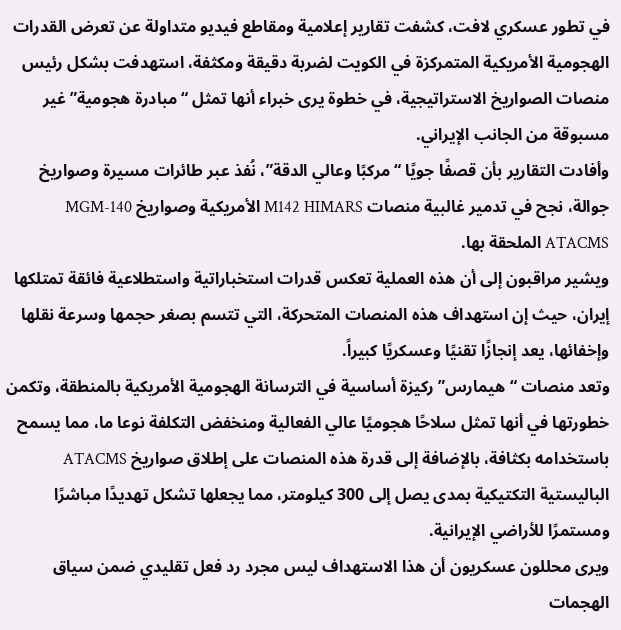في تطور عسكري لافت، كشفت تقارير إعلامية ومقاطع فيديو متداولة عن تعرض القدرات الهجومية الأمريكية المتمركزة في الكويت لضربة دقيقة ومكثفة، استهدفت بشكل رئيس منصات الصواريخ الاستراتيجية، في خطوة يرى خبراء أنها تمثل “مبادرة هجومية” غير مسبوقة من الجانب الإيراني.
وأفادت التقارير بأن قصفًا جويًا “مركبًا وعالي الدقة”، نُفذ عبر طائرات مسيرة وصواريخ جوالة، نجح في تدمير غالبية منصات M142 HIMARS الأمريكية وصواريخ MGM-140 ATACMS الملحقة بها.
ويشير مراقبون إلى أن هذه العملية تعكس قدرات استخباراتية واستطلاعية فائقة تمتلكها إيران، حيث إن استهداف هذه المنصات المتحركة، التي تتسم بصغر حجمها وسرعة نقلها وإخفائها، يعد إنجازًا تقنيًا وعسكريًا كبيراً.
وتعد منصات “هيمارس” ركيزة أساسية في الترسانة الهجومية الأمريكية بالمنطقة، وتكمن خطورتها في أنها تمثل سلاحًا هجوميًا عالي الفعالية ومنخفض التكلفة نوعا ما، مما يسمح باستخدامه بكثافة، بالإضافة إلى قدرة هذه المنصات على إطلاق صواريخ ATACMS الباليستية التكتيكية بمدى يصل إلى 300 كيلومتر، مما يجعلها تشكل تهديدًا مباشرًا ومستمرًا للأراضي الإيرانية.
ويرى محللون عسكريون أن هذا الاستهداف ليس مجرد رد فعل تقليدي ضمن سياق الهجمات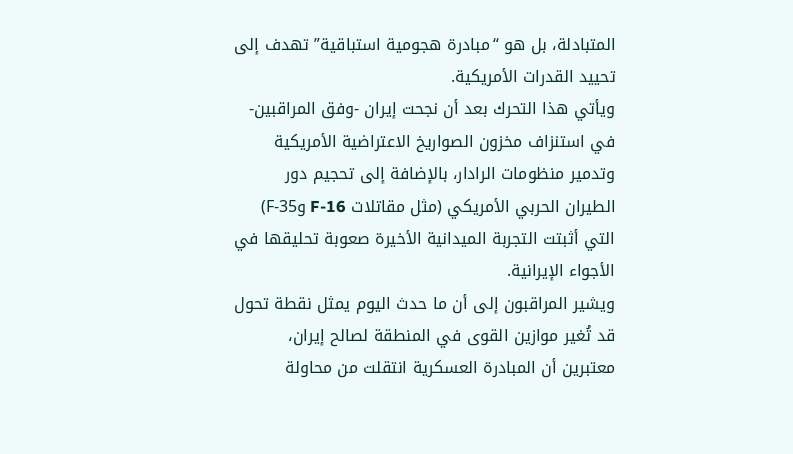المتبادلة، بل هو “مبادرة هجومية استباقية” تهدف إلى تحييد القدرات الأمريكية.
ويأتي هذا التحرك بعد أن نجحت إيران -وفق المراقبين- في استنزاف مخزون الصواريخ الاعتراضية الأمريكية وتدمير منظومات الرادار، بالإضافة إلى تحجيم دور الطيران الحربي الأمريكي (مثل مقاتلات F-16 وF-35) التي أثبتت التجربة الميدانية الأخيرة صعوبة تحليقها في الأجواء الإيرانية.
ويشير المراقبون إلى أن ما حدث اليوم يمثل نقطة تحول قد تُغير موازين القوى في المنطقة لصالح إيران، معتبرين أن المبادرة العسكرية انتقلت من محاولة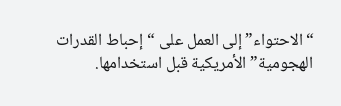“الاحتواء” إلى العمل على “إحباط القدرات الهجومية” الأمريكية قبل استخدامها.